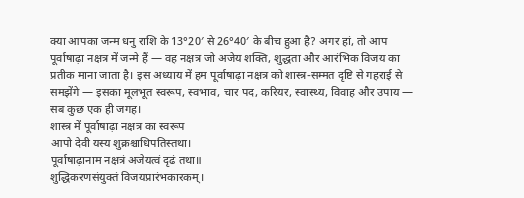क्या आपका जन्म धनु राशि के 13°20′ से 26°40′ के बीच हुआ है? अगर हां, तो आप पूर्वाषाढ़ा नक्षत्र में जन्मे हैं — वह नक्षत्र जो अजेय शक्ति, शुद्धता और आरंभिक विजय का प्रतीक माना जाता है। इस अध्याय में हम पूर्वाषाढ़ा नक्षत्र को शास्त्र-सम्मत दृष्टि से गहराई से समझेंगे — इसका मूलभूत स्वरूप, स्वभाव, चार पद, करियर, स्वास्थ्य, विवाह और उपाय — सब कुछ एक ही जगह।
शास्त्र में पूर्वाषाढ़ा नक्षत्र का स्वरूप
आपो देवी यस्य शुक्रश्चाधिपतिस्तथा।
पूर्वाषाढ़ानाम नक्षत्रं अजेयत्वं दृढं तथा॥
शुद्धिकरणसंयुक्तं विजयप्रारंभकारकम्।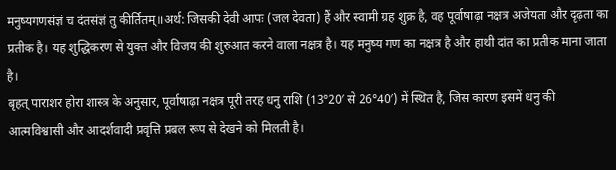मनुष्यगणसंज्ञं च दंतसंज्ञं तु कीर्तितम्॥अर्थ: जिसकी देवी आपः (जल देवता) हैं और स्वामी ग्रह शुक्र है, वह पूर्वाषाढ़ा नक्षत्र अजेयता और दृढ़ता का प्रतीक है। यह शुद्धिकरण से युक्त और विजय की शुरुआत करने वाला नक्षत्र है। यह मनुष्य गण का नक्षत्र है और हाथी दांत का प्रतीक माना जाता है।
बृहत् पाराशर होरा शास्त्र के अनुसार, पूर्वाषाढ़ा नक्षत्र पूरी तरह धनु राशि (13°20′ से 26°40′) में स्थित है, जिस कारण इसमें धनु की आत्मविश्वासी और आदर्शवादी प्रवृत्ति प्रबल रूप से देखने को मिलती है।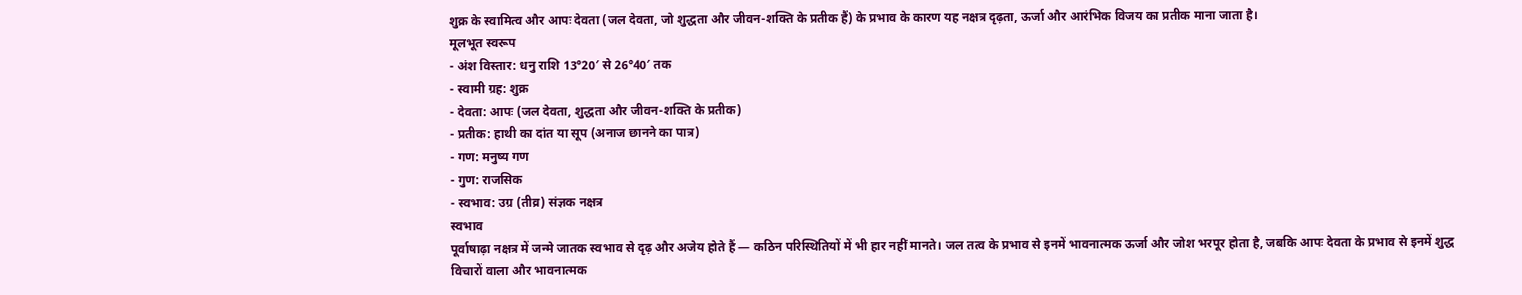शुक्र के स्वामित्व और आपः देवता (जल देवता, जो शुद्धता और जीवन-शक्ति के प्रतीक हैं) के प्रभाव के कारण यह नक्षत्र दृढ़ता, ऊर्जा और आरंभिक विजय का प्रतीक माना जाता है।
मूलभूत स्वरूप
- अंश विस्तार: धनु राशि 13°20′ से 26°40′ तक
- स्वामी ग्रह: शुक्र
- देवता: आपः (जल देवता, शुद्धता और जीवन-शक्ति के प्रतीक)
- प्रतीक: हाथी का दांत या सूप (अनाज छानने का पात्र)
- गण: मनुष्य गण
- गुण: राजसिक
- स्वभाव: उग्र (तीव्र) संज्ञक नक्षत्र
स्वभाव
पूर्वाषाढ़ा नक्षत्र में जन्मे जातक स्वभाव से दृढ़ और अजेय होते हैं — कठिन परिस्थितियों में भी हार नहीं मानते। जल तत्व के प्रभाव से इनमें भावनात्मक ऊर्जा और जोश भरपूर होता है, जबकि आपः देवता के प्रभाव से इनमें शुद्ध विचारों वाला और भावनात्मक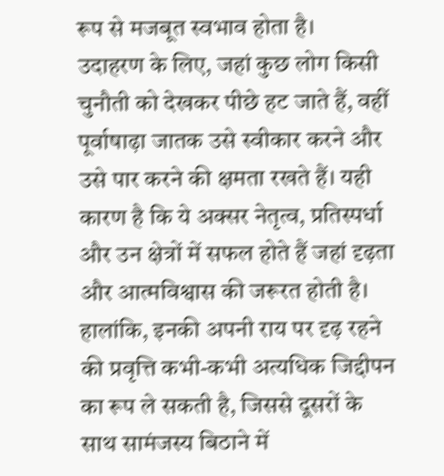रूप से मजबूत स्वभाव होता है।
उदाहरण के लिए, जहां कुछ लोग किसी चुनौती को देखकर पीछे हट जाते हैं, वहीं पूर्वाषाढ़ा जातक उसे स्वीकार करने और उसे पार करने की क्षमता रखते हैं। यही कारण है कि ये अक्सर नेतृत्व, प्रतिस्पर्धा और उन क्षेत्रों में सफल होते हैं जहां दृढ़ता और आत्मविश्वास की जरूरत होती है।
हालांकि, इनकी अपनी राय पर दृढ़ रहने की प्रवृत्ति कभी-कभी अत्यधिक जिद्दीपन का रूप ले सकती है, जिससे दूसरों के साथ सामंजस्य बिठाने में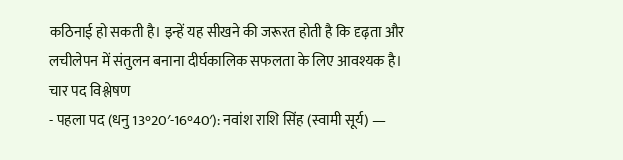कठिनाई हो सकती है। इन्हें यह सीखने की जरूरत होती है कि दृढ़ता और लचीलेपन में संतुलन बनाना दीर्घकालिक सफलता के लिए आवश्यक है।
चार पद विश्लेषण
- पहला पद (धनु 13°20′-16°40′): नवांश राशि सिंह (स्वामी सूर्य) —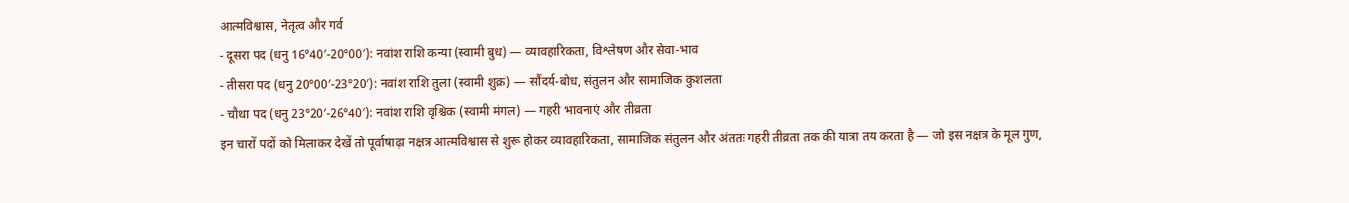आत्मविश्वास, नेतृत्व और गर्व
- दूसरा पद (धनु 16°40′-20°00′): नवांश राशि कन्या (स्वामी बुध) — व्यावहारिकता, विश्लेषण और सेवा-भाव
- तीसरा पद (धनु 20°00′-23°20′): नवांश राशि तुला (स्वामी शुक्र) — सौंदर्य-बोध, संतुलन और सामाजिक कुशलता
- चौथा पद (धनु 23°20′-26°40′): नवांश राशि वृश्चिक (स्वामी मंगल) — गहरी भावनाएं और तीव्रता
इन चारों पदों को मिलाकर देखें तो पूर्वाषाढ़ा नक्षत्र आत्मविश्वास से शुरू होकर व्यावहारिकता, सामाजिक संतुलन और अंततः गहरी तीव्रता तक की यात्रा तय करता है — जो इस नक्षत्र के मूल गुण,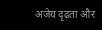अजेय दृढ़ता और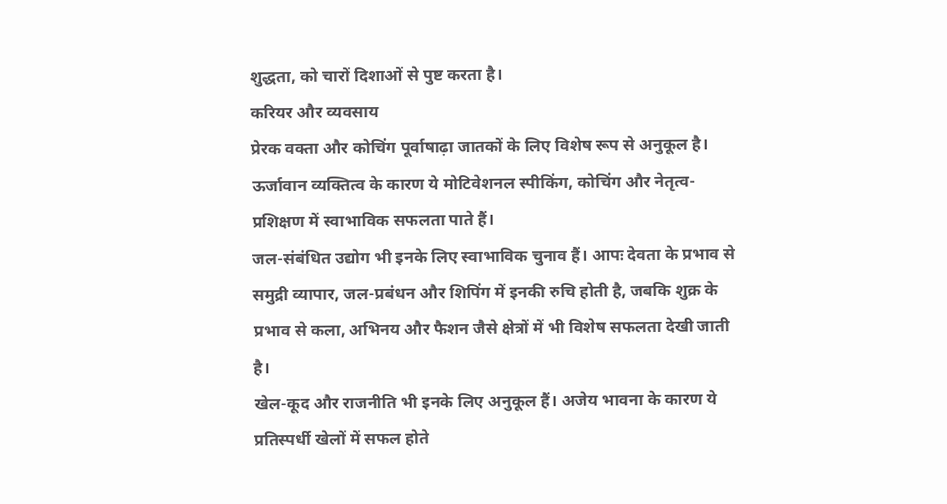शुद्धता, को चारों दिशाओं से पुष्ट करता है।
करियर और व्यवसाय
प्रेरक वक्ता और कोचिंग पूर्वाषाढ़ा जातकों के लिए विशेष रूप से अनुकूल है। ऊर्जावान व्यक्तित्व के कारण ये मोटिवेशनल स्पीकिंग, कोचिंग और नेतृत्व-प्रशिक्षण में स्वाभाविक सफलता पाते हैं।
जल-संबंधित उद्योग भी इनके लिए स्वाभाविक चुनाव हैं। आपः देवता के प्रभाव से समुद्री व्यापार, जल-प्रबंधन और शिपिंग में इनकी रुचि होती है, जबकि शुक्र के प्रभाव से कला, अभिनय और फैशन जैसे क्षेत्रों में भी विशेष सफलता देखी जाती है।
खेल-कूद और राजनीति भी इनके लिए अनुकूल हैं। अजेय भावना के कारण ये प्रतिस्पर्धी खेलों में सफल होते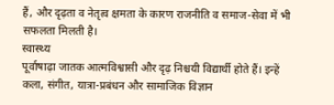हैं, और दृढ़ता व नेतृत्व क्षमता के कारण राजनीति व समाज-सेवा में भी सफलता मिलती है।
स्वास्थ्य
पूर्वाषाढ़ा जातक आत्मविश्वासी और दृढ़ निश्चयी विद्यार्थी होते हैं। इन्हें कला, संगीत, यात्रा-प्रबंधन और सामाजिक विज्ञान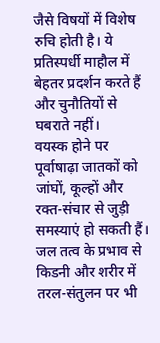जैसे विषयों में विशेष रुचि होती है। ये प्रतिस्पर्धी माहौल में बेहतर प्रदर्शन करते हैं और चुनौतियों से घबराते नहीं।
वयस्क होने पर पूर्वाषाढ़ा जातकों को जांघों, कूल्हों और रक्त-संचार से जुड़ी समस्याएं हो सकती हैं। जल तत्व के प्रभाव से किडनी और शरीर में तरल-संतुलन पर भी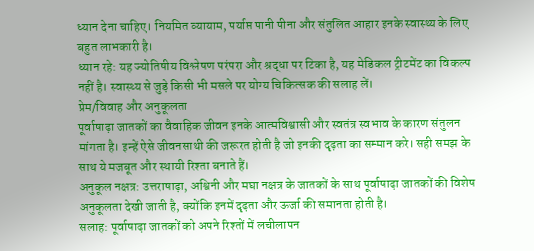ध्यान देना चाहिए। नियमित व्यायाम, पर्याप्त पानी पीना और संतुलित आहार इनके स्वास्थ्य के लिए बहुत लाभकारी है।
ध्यान रहे: यह ज्योतिषीय विश्लेषण परंपरा और श्रद्धा पर टिका है, यह मेडिकल ट्रीटमेंट का विकल्प नहीं है। स्वास्थ्य से जुड़े किसी भी मसले पर योग्य चिकित्सक की सलाह लें।
प्रेम/विवाह और अनुकूलता
पूर्वाषाढ़ा जातकों का वैवाहिक जीवन इनके आत्मविश्वासी और स्वतंत्र स्वभाव के कारण संतुलन मांगता है। इन्हें ऐसे जीवनसाथी की जरूरत होती है जो इनकी दृढ़ता का सम्मान करे। सही समझ के साथ ये मजबूत और स्थायी रिश्ता बनाते हैं।
अनुकूल नक्षत्र: उत्तराषाढ़ा, अश्विनी और मघा नक्षत्र के जातकों के साथ पूर्वाषाढ़ा जातकों की विशेष अनुकूलता देखी जाती है, क्योंकि इनमें दृढ़ता और ऊर्जा की समानता होती है।
सलाह: पूर्वाषाढ़ा जातकों को अपने रिश्तों में लचीलापन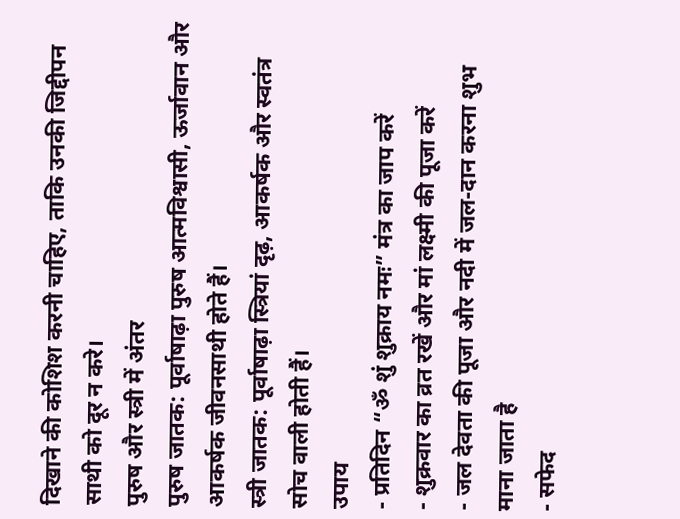दिखाने की कोशिश करनी चाहिए, ताकि उनकी जिद्दीपन साथी को दूर न करे।
पुरुष और स्त्री में अंतर
पुरुष जातक: पूर्वाषाढ़ा पुरुष आत्मविश्वासी, ऊर्जावान और आकर्षक जीवनसाथी होते हैं।
स्त्री जातक: पूर्वाषाढ़ा स्त्रियां दृढ़, आकर्षक और स्वतंत्र सोच वाली होती हैं।
उपाय
- प्रतिदिन “ॐ शुं शुक्राय नमः” मंत्र का जाप करें
- शुक्रवार का व्रत रखें और मां लक्ष्मी की पूजा करें
- जल देवता की पूजा और नदी में जल-दान करना शुभ माना जाता है
- सफेद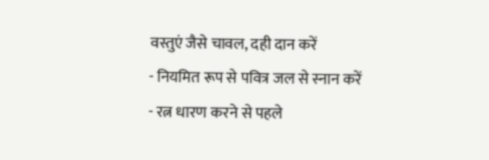वस्तुएं जैसे चावल, दही दान करें
- नियमित रूप से पवित्र जल से स्नान करें
- रत्न धारण करने से पहले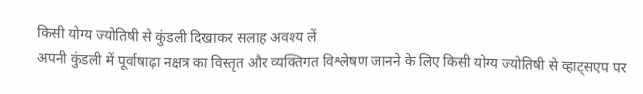किसी योग्य ज्योतिषी से कुंडली दिखाकर सलाह अवश्य लें
अपनी कुंडली में पूर्वाषाढ़ा नक्षत्र का विस्तृत और व्यक्तिगत विश्लेषण जानने के लिए किसी योग्य ज्योतिषी से व्हाट्सएप पर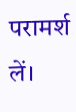परामर्श लें।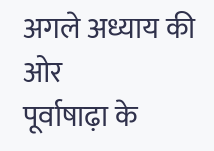अगले अध्याय की ओर
पूर्वाषाढ़ा के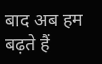बाद अब हम बढ़ते हैं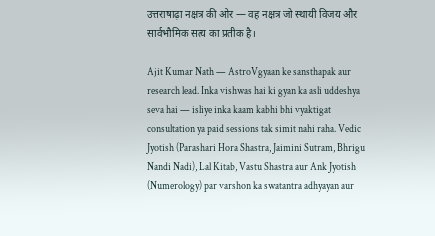उत्तराषाढ़ा नक्षत्र की ओर — वह नक्षत्र जो स्थायी विजय और सार्वभौमिक सत्य का प्रतीक है।

Ajit Kumar Nath — AstroVgyaan ke sansthapak aur research lead. Inka vishwas hai ki gyan ka asli uddeshya seva hai — isliye inka kaam kabhi bhi vyaktigat consultation ya paid sessions tak simit nahi raha. Vedic Jyotish (Parashari Hora Shastra, Jaimini Sutram, Bhrigu Nandi Nadi), Lal Kitab, Vastu Shastra aur Ank Jyotish (Numerology) par varshon ka swatantra adhyayan aur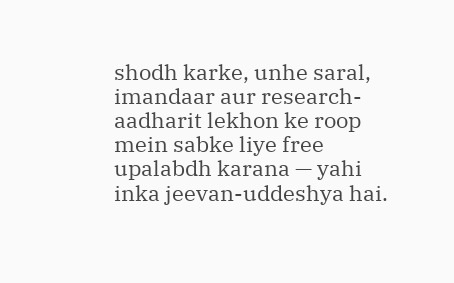shodh karke, unhe saral, imandaar aur research-aadharit lekhon ke roop mein sabke liye free upalabdh karana — yahi inka jeevan-uddeshya hai.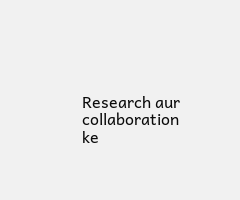Research aur collaboration ke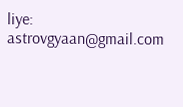liye: astrovgyaan@gmail.com